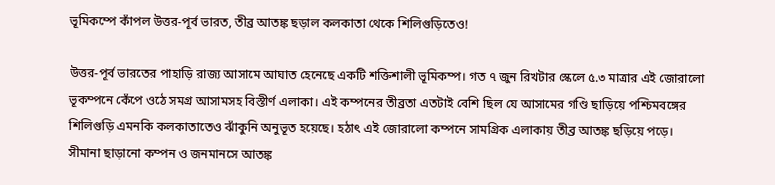ভূমিকম্পে কাঁপল উত্তর-পূর্ব ভারত, তীব্র আতঙ্ক ছড়াল কলকাতা থেকে শিলিগুড়িতেও!

উত্তর-পূর্ব ভারতের পাহাড়ি রাজ্য আসামে আঘাত হেনেছে একটি শক্তিশালী ভূমিকম্প। গত ৭ জুন রিখটার স্কেলে ৫.৩ মাত্রার এই জোরালো ভূকম্পনে কেঁপে ওঠে সমগ্র আসামসহ বিস্তীর্ণ এলাকা। এই কম্পনের তীব্রতা এতটাই বেশি ছিল যে আসামের গণ্ডি ছাড়িয়ে পশ্চিমবঙ্গের শিলিগুড়ি এমনকি কলকাতাতেও ঝাঁকুনি অনুভূত হয়েছে। হঠাৎ এই জোরালো কম্পনে সামগ্রিক এলাকায় তীব্র আতঙ্ক ছড়িয়ে পড়ে।
সীমানা ছাড়ানো কম্পন ও জনমানসে আতঙ্ক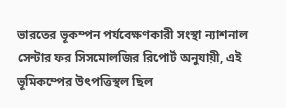ভারতের ভূকম্পন পর্যবেক্ষণকারী সংস্থা ন্যাশনাল সেন্টার ফর সিসমোলজির রিপোর্ট অনুযায়ী, এই ভূমিকম্পের উৎপত্তিস্থল ছিল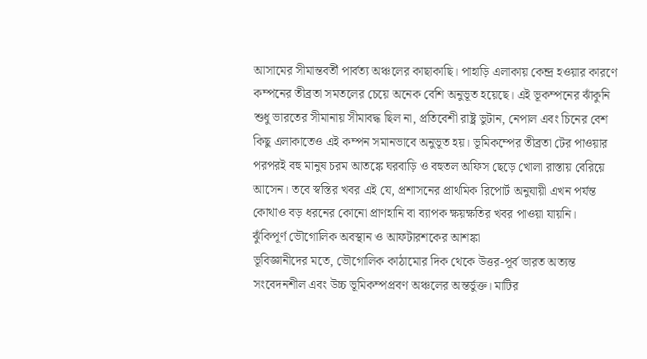আসামের সীমান্তবর্তী পার্বত্য অঞ্চলের কাছাকাছি। পাহাড়ি এলাকায় কেন্দ্র হওয়ার কারণে কম্পনের তীব্রতা সমতলের চেয়ে অনেক বেশি অনুভূত হয়েছে। এই ভূকম্পনের ঝাঁকুনি শুধু ভারতের সীমানায় সীমাবদ্ধ ছিল না, প্রতিবেশী রাষ্ট্র ভুটান, নেপাল এবং চিনের বেশ কিছু এলাকাতেও এই কম্পন সমানভাবে অনুভূত হয়। ভূমিকম্পের তীব্রতা টের পাওয়ার পরপরই বহু মানুষ চরম আতঙ্কে ঘরবাড়ি ও বহুতল অফিস ছেড়ে খোলা রাস্তায় বেরিয়ে আসেন। তবে স্বস্তির খবর এই যে, প্রশাসনের প্রাথমিক রিপোর্ট অনুযায়ী এখন পর্যন্ত কোথাও বড় ধরনের কোনো প্রাণহানি বা ব্যাপক ক্ষয়ক্ষতির খবর পাওয়া যায়নি।
ঝুঁকিপূর্ণ ভৌগোলিক অবস্থান ও আফটারশকের আশঙ্কা
ভূবিজ্ঞানীদের মতে, ভৌগোলিক কাঠামোর দিক থেকে উত্তর-পূর্ব ভারত অত্যন্ত সংবেদনশীল এবং উচ্চ ভূমিকম্পপ্রবণ অঞ্চলের অন্তর্ভুক্ত। মাটির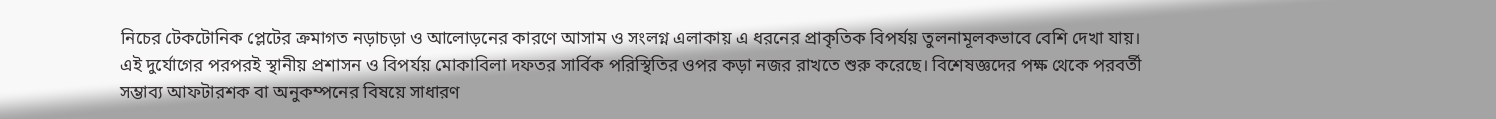নিচের টেকটোনিক প্লেটের ক্রমাগত নড়াচড়া ও আলোড়নের কারণে আসাম ও সংলগ্ন এলাকায় এ ধরনের প্রাকৃতিক বিপর্যয় তুলনামূলকভাবে বেশি দেখা যায়। এই দুর্যোগের পরপরই স্থানীয় প্রশাসন ও বিপর্যয় মোকাবিলা দফতর সার্বিক পরিস্থিতির ওপর কড়া নজর রাখতে শুরু করেছে। বিশেষজ্ঞদের পক্ষ থেকে পরবর্তী সম্ভাব্য আফটারশক বা অনুকম্পনের বিষয়ে সাধারণ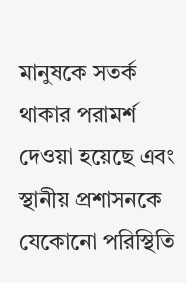মানুষকে সতর্ক থাকার পরামর্শ দেওয়া হয়েছে এবং স্থানীয় প্রশাসনকে যেকোনো পরিস্থিতি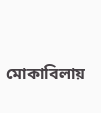মোকাবিলায়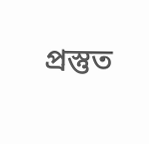প্রস্তুত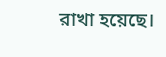রাখা হয়েছে।